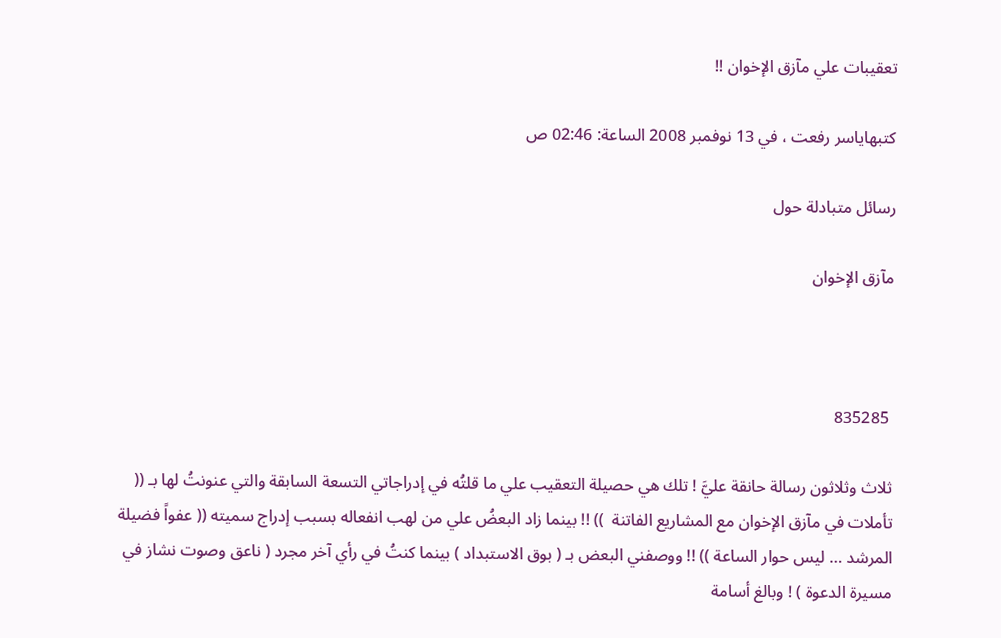تعقيبات علي مآزق الإخوان !!

كتبهاياسر رفعت ، في 13 نوفمبر 2008 الساعة: 02:46 ص

رسائل متبادلة حول

مآزق الإخوان



 835285

ثلاث وثلاثون رسالة حانقة عليَّ ! تلك هي حصيلة التعقيب علي ما قلتُه في إدراجاتي التسعة السابقة والتي عنونتُ لها بـ (( تأملات في مآزق الإخوان مع المشاريع الفاتنة  )) !! بينما زاد البعضُ علي من لهب انفعاله بسبب إدراج سميته (( عفواً فضيلة المرشد … ليس حوار الساعة )) !! ووصفني البعض بـ ( بوق الاستبداد ) بينما كنتُ في رأي آخر مجرد ( ناعق وصوت نشاز في مسيرة الدعوة ) ! وبالغ أسامة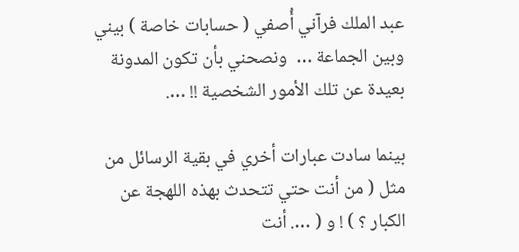عبد الملك فرآني أُصفي ( حسابات خاصة ) بيني وبين الجماعة …  ونصحني بأن تكون المدونة بعيدة عن تلك الأمور الشخصية !! ….

بينما سادت عبارات أخري في بقية الرسائل من مثل ( من أنت حتي تتحدث بهذه اللهجة عن الكبار ؟ ) ! و ( …. أنت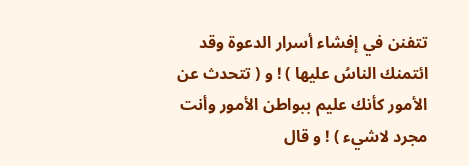تتفنن في إفشاء أسرار الدعوة وقد ائتمنك الناسُ عليها ) ! و ( تتحدث عن الأمور كأنك عليم ببواطن الأمور وأنت مجرد لاشيء ) ! و قال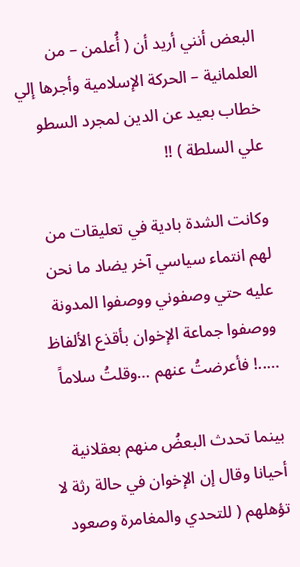البعض أنني أريد أن ( أُعلمن – من العلمانية – الحركة الإسلامية وأجرها إلي خطاب بعيد عن الدين لمجرد السطو علي السلطة ) !!

وكانت الشدة بادية في تعليقات من لهم انتماء سياسي آخر يضاد ما نحن عليه حتي وصفوني ووصفوا المدونة ووصفوا جماعة الإخوان بأقذع الألفاظ …..! فأعرضتُ عنهم …وقلتُ سلاماً

بينما تحدث البعضُ منهم بعقلانية أحيانا وقال إن الإخوان في حالة رثة لا تؤهلهم ( للتحدي والمغامرة وصعود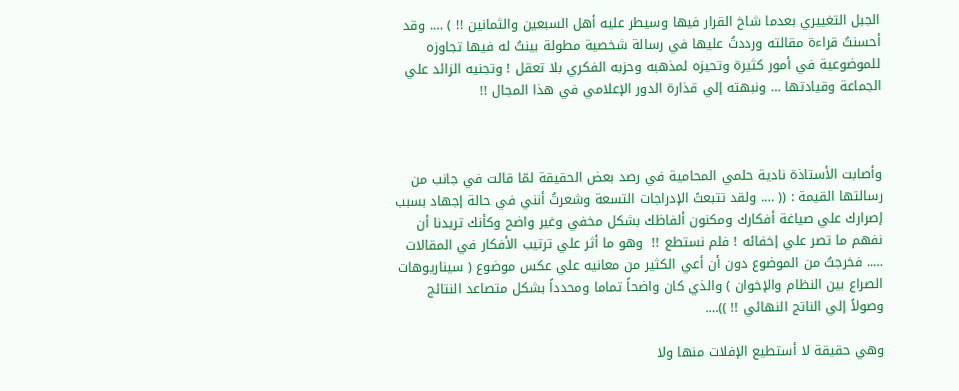الجبل التغييري بعدما شاخ القرار فيها وسيطر عليه أهل السبعين والثمانين !! ) …. وقد أحسنتُ قراءة مقالته ورددتُ عليها في رسالة شخصية مطولة بينتُ له فيها تجاوزه للموضوعية في أمور كثيرة وتحيزه لمذهبه وحزبه الفكري بلا تعقل ! وتجنيه الزائد علي الجماعة وقيادتها … ونبهته إلي قذارة الدور الإعلامي في هذا المجال !!



وأصابت الأستاذة نادية حلمي المحامية في رصد بعض الحقيقة لمّا قالت في جانب من رسالتها القيمة : (( …. ولقد تتبعتً الإدراجات التسعة وشعرتُ أنني في حالة إجهاد بسبب إصرارك علي صياغة أفكارك ومكنون ألفاظك بشكل مخفي وغير واضح وكأنك تريدنا أن نفهم ما تصر علي إخفائه ! فلم نستطع !!  وهو ما أثر علي ترتيب الأفكار في المقالات ….. فخرجتُ من الموضوع دون أن أعي الكثير من معانيه علي عكس موضوع ( سيناريوهات الصراع بين النظام والإخوان ) والذي كان واضحاً تماما ومحدداً بشكل متصاعد النتائج وصولاً إلي الناتج النهائي !! ))….

وهي حقيقة لا أستطيع الإفلات منها ولا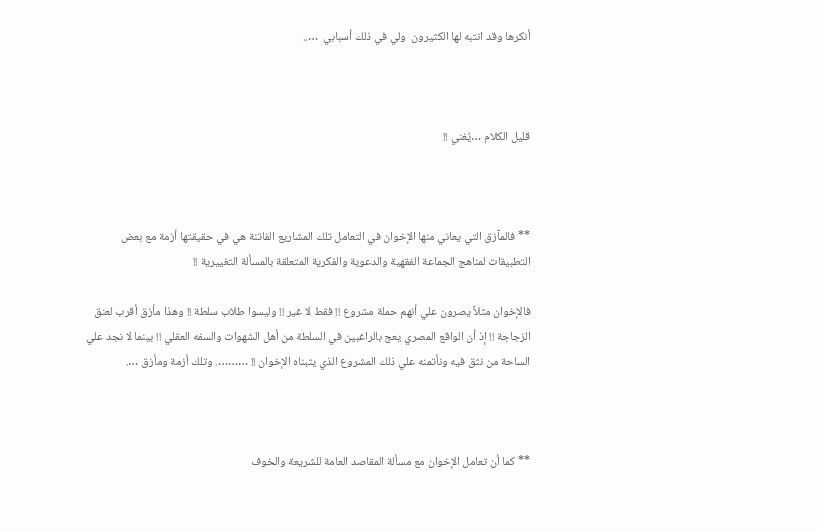أنكرها وقد انتبه لها الكثيرون  ولي في ذلك أسبابي  …..



قليل الكلام …يُغني !!



** فالمآزق التي يعاني منها الإخوان في التعامل تلك المشاريع الفاتنة هي في حقيقتها أزمة مع بعض التطبيقات لمناهج الجماعة الفقهية والدعوية والفكرية المتعلقة بالمسألة التغييرية !!

فالإخوان مثلاً يصرون علي أنهم حملة مشروع !! فقط لا غير !! وليسوا طلاب سلطة !! وهذا مأزق أقرب لعنق الزجاجة !! إذ أن الواقع المصري يعج بالراغبين في السلطة من أهل الشهوات والسفه العقلي !! بينما لا نجد علي الساحة من نثق فيه ونأتمنه علي ذلك المشروع الذي يتبناه الإخوان !! ………. وتلك أزمة ومأزق ….



** كما أن تعامل الإخوان مع مسألة المقاصد العامة للشريعة والخوف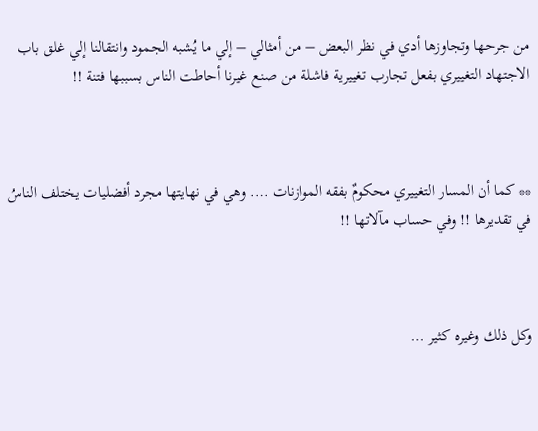من جرحها وتجاوزها أدي في نظر البعض – من أمثالي – إلي ما يُشبه الجمود وانتقالنا إلي غلق باب الاجتهاد التغييري بفعل تجارب تغييرية فاشلة من صنع غيرنا أحاطت الناس بسببها فتنة !!



** كما أن المسار التغييري محكومٌ بفقه الموازنات …. وهي في نهايتها مجرد أفضليات يختلف الناسُ في تقديرها !! وفي حساب مآلاتها !!



وكل ذلك وغيره كثير …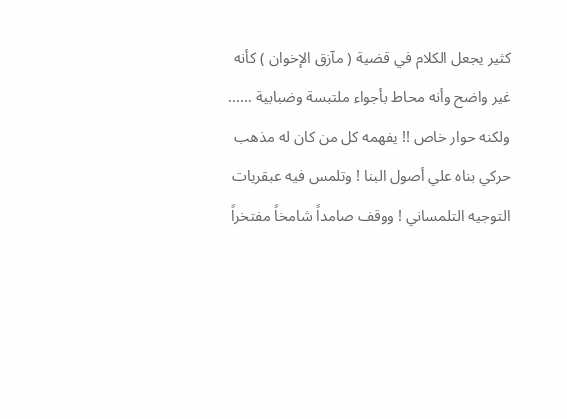كثير يجعل الكلام في قضية ( مآزق الإخوان ) كأنه غير واضح وأنه محاط بأجواء ملتبسة وضبابية …… ولكنه حوار خاص !! يفهمه كل من كان له مذهب حركي بناه علي أصول البنا ! وتلمس فيه عبقريات التوجيه التلمساني ! ووقف صامداً شامخاً مفتخراً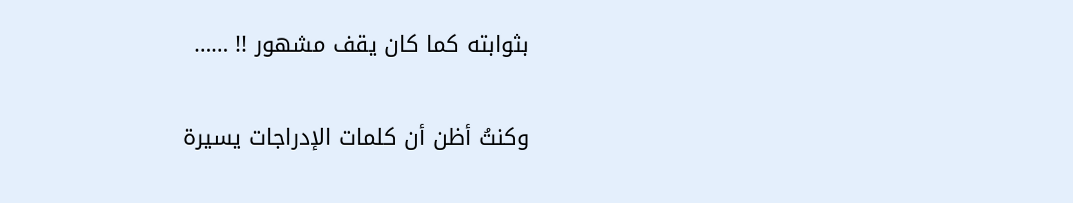بثوابته كما كان يقف مشهور !! ……

وكنتُ أظن أن كلمات الإدراجات يسيرة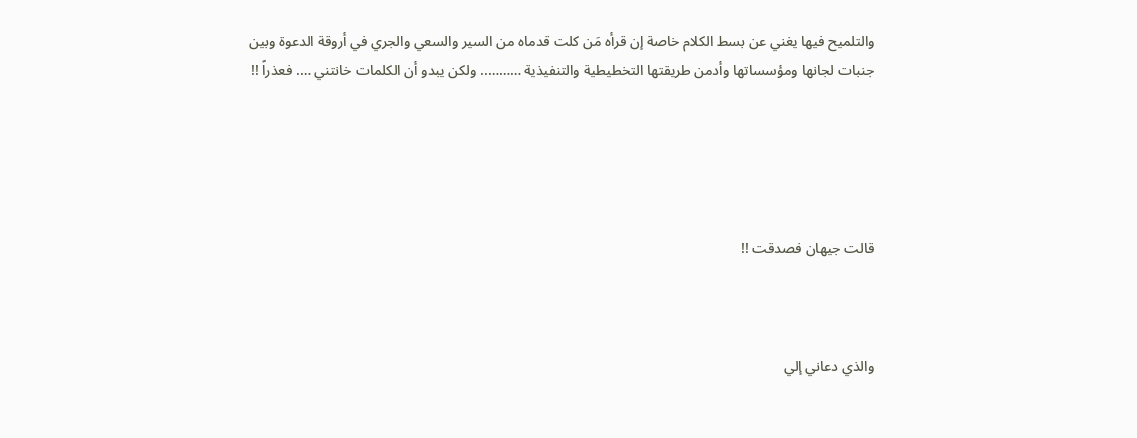والتلميح فيها يغني عن بسط الكلام خاصة إن قرأه مَن كلت قدماه من السير والسعي والجري في أروقة الدعوة وبين جنبات لجانها ومؤسساتها وأدمن طريقتها التخطيطية والتنفيذية ……….. ولكن يبدو أن الكلمات خانتني …. فعذراً !!





قالت جيهان فصدقت !!



والذي دعاني إلي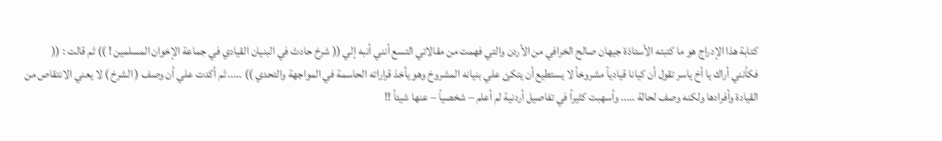كتابة هذا الإدراج هو ما كتبته الأستاذة جيهان صالح الخرافي من الأردن والتي فهمت من مقالاتي التسع أنني أنبه إلي (( شرخ حادث في البنيان القيادي في جماعة الإخوان المسلمين ! )) ثم قالت : (( فكأنني أراك يا أخ ياسر تقول أن كيانا قيادياً مشروخاً لا يستطيع أن يتكئ علي بنيانه المشروخ وهو يأخذ قراراته الحاسمة في المواجهة والتحدي )) ….. ثم أكدت علي أن وصف ( الشرخ ) لا يعني الانتقاص من القيادة وأفرادها ولكنه وصف لحالة ….. وأسهبت كثيراً في تفاصيل أردنية لم أعلم – شخصياً – عنها شيئاً !!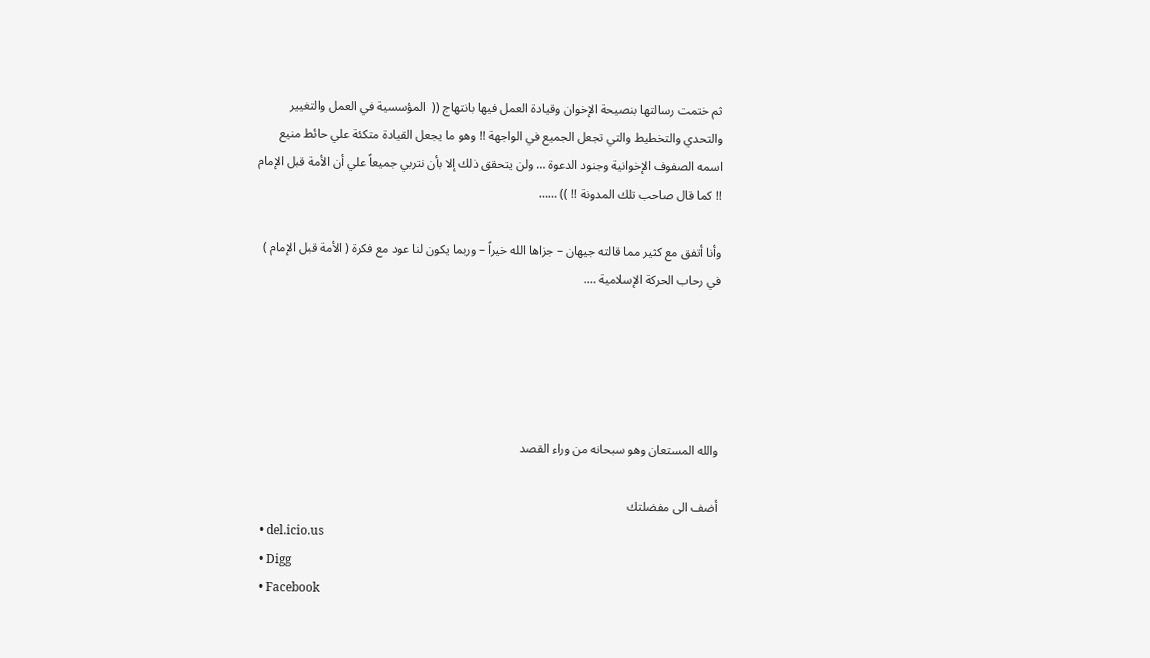ثم ختمت رسالتها بنصيحة الإخوان وقيادة العمل فيها بانتهاج ((  المؤسسية في العمل والتغيير والتحدي والتخطيط والتي تجعل الجميع في الواجهة !! وهو ما يجعل القيادة متكئة علي حائط منيع اسمه الصفوف الإخوانية وجنود الدعوة … ولن يتحقق ذلك إلا بأن نتربي جميعاً علي أن الأمة قبل الإمام !! كما قال صاحب تلك المدونة !! )) ……

وأنا أتفق مع كثير مما قالته جيهان – جزاها الله خيراً – وربما يكون لنا عود مع فكرة ( الأمة قبل الإمام ) في رحاب الحركة الإسلامية ….





والله المستعان وهو سبحانه من وراء القصد

أضف الى مفضلتك
  • del.icio.us
  • Digg
  • Facebook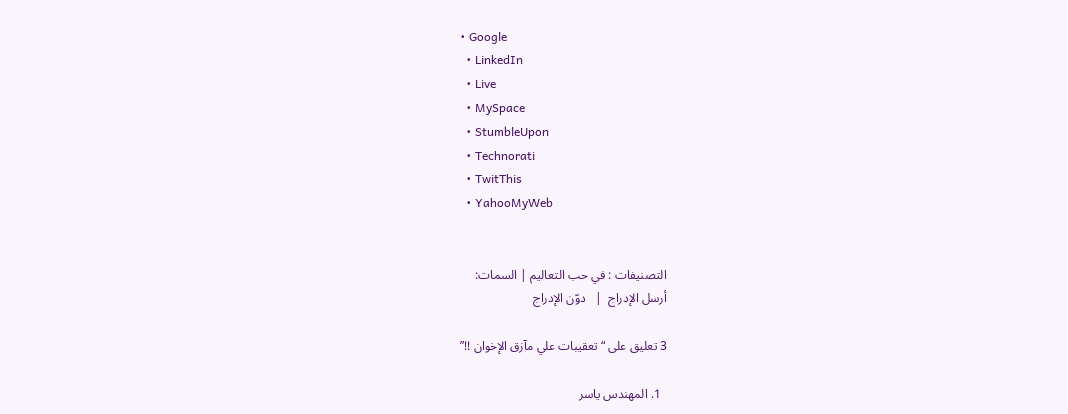• Google
  • LinkedIn
  • Live
  • MySpace
  • StumbleUpon
  • Technorati
  • TwitThis
  • YahooMyWeb


التصنيفات : في حب التعاليم | السمات:
أرسل الإدراج  |   دوّن الإدراج

3 تعليق على “تعقيبات علي مآزق الإخوان !!”

  1. المهندس ياسر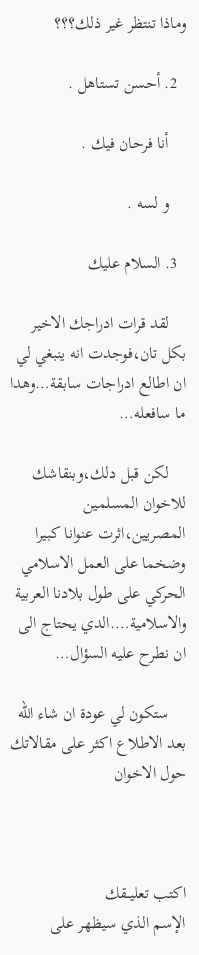وماذا تنتظر غير ذلك؟؟؟

  2. أحسن تستاهل .

    أنا فرحان فيك .

    و لسه .

  3. السلام عليك

    لقد قرات ادراجك الاخير بكل تان،فوجدت انه ينبغي لي ان اطالع ادراجات سابقة…وهدا ما سافعله…

    لكن قبل دلك،وبنقاشك للاخوان المسلمين المصريين،اثرت عنوانا كبيرا وضخما على العمل الاسلامي الحركي على طول بلادنا العربية والاسلامية….الدي يحتاج الى ان نطرح عليه السؤال…

    ستكون لي عودة ان شاء الله بعد الاطلاع اكثر على مقالاتك حول الاخوان



اكتب تعليــقك
الإسم الذي سيظهر على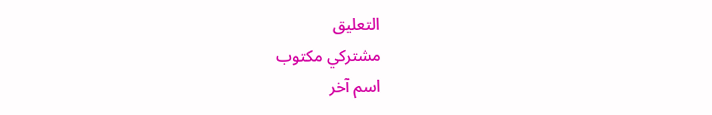التعليق
مشتركي مكتوب
اسم آخر